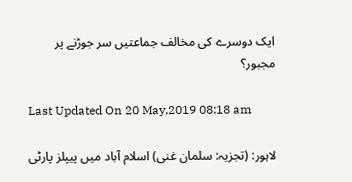ایک دوسرے کی مخالف جماعتیں سر جوڑنے پر مجبور؟

Last Updated On 20 May,2019 08:18 am

لاہور: (تجزیہ: سلمان غنی) اسلام آباد میں پیپلز پارٹی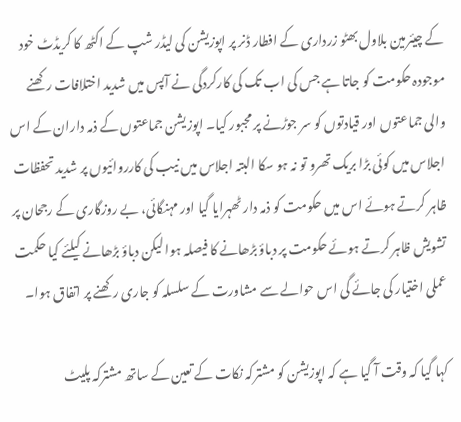کے چیئرمین بلاول بھٹو زرداری کے افطار ڈنر پر اپوزیشن کی لیڈر شپ کے اکٹھ کا کریڈٹ خود موجودہ حکومت کو جاتا ہے جس کی اب تک کی کارکردگی نے آپس میں شدید اختلافات رکھنے والی جماعتوں اور قیادتوں کو سر جوڑنے پر مجبور کیا۔ اپوزیشن جماعتوں کے ذمہ داران کے اس اجلاس میں کوئی بڑا بریک تھرو تو نہ ہو سکا البتہ اجلاس میں نیب کی کارروائیوں پر شدید تحفظات ظاہر کرتے ہوئے اس میں حکومت کو ذمہ دار ٹھہرایا گیا اور مہنگائی، بے روزگاری کے رجحان پر تشویش ظاہر کرتے ہوئے حکومت پر دباؤ بڑھانے کا فیصلہ ہوا لیکن دباؤ بڑھانے کیلئے کیا حکمت عملی اختیار کی جائے گی اس حوالے سے مشاورت کے سلسلہ کو جاری رکھنے پر اتفاق ہوا۔

کہا گیا کہ وقت آ گیا ہے کہ اپوزیشن کو مشترکہ نکات کے تعین کے ساتھ مشترکہ پلیٹ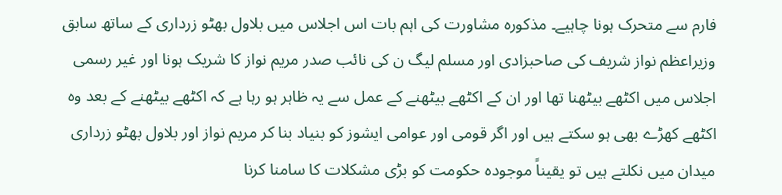فارم سے متحرک ہونا چاہیے۔ مذکورہ مشاورت کی اہم بات اس اجلاس میں بلاول بھٹو زرداری کے ساتھ سابق وزیراعظم نواز شریف کی صاحبزادی اور مسلم لیگ ن کی نائب صدر مریم نواز کا شریک ہونا اور غیر رسمی اجلاس میں اکٹھے بیٹھنا تھا اور ان کے اکٹھے بیٹھنے کے عمل سے یہ ظاہر ہو رہا ہے کہ اکٹھے بیٹھنے کے بعد وہ اکٹھے کھڑے بھی ہو سکتے ہیں اور اگر قومی اور عوامی ایشوز کو بنیاد بنا کر مریم نواز اور بلاول بھٹو زرداری میدان میں نکلتے ہیں تو یقیناً موجودہ حکومت کو بڑی مشکلات کا سامنا کرنا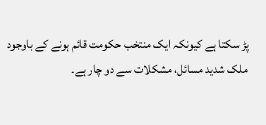پڑ سکتا ہے کیونکہ ایک منتخب حکومت قائم ہونے کے باوجود ملک شدید مسائل، مشکلات سے دو چار ہے۔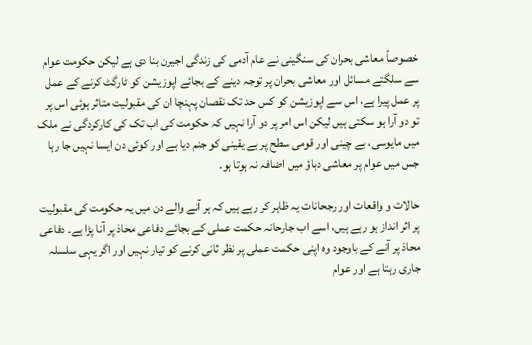خصوصاً معاشی بحران کی سنگینی نے عام آدمی کی زندگی اجیرن بنا دی ہے لیکن حکومت عوام سے سلگتے مسائل اور معاشی بحران پر توجہ دینے کے بجائے اپوزیشن کو ٹارگٹ کرنے کے عمل پر عمل پیرا ہے، اس سے اپوزیشن کو کس حد تک نقصان پہنچا ان کی مقبولیت متاثر ہوئی اس پر تو دو آرا ہو سکتی ہیں لیکن اس امر پر دو آرا نہیں کہ حکومت کی اب تک کی کارکردگی نے ملک میں مایوسی، بے چینی اور قومی سطح پر بے یقینی کو جنم دیا ہے اور کوئی دن ایسا نہیں جا رہا جس میں عوام پر معاشی دباؤ میں اضافہ نہ ہوتا ہو۔

حالات و واقعات اور رجحانات یہ ظاہر کر رہے ہیں کہ ہر آنے والے دن میں یہ حکومت کی مقبولیت پر اثر انداز ہو رہے ہیں، اسے اب جارحانہ حکمت عملی کے بجائے دفاعی محاذ پر آنا پڑا ہے۔ دفاعی محاذ پر آنے کے باوجود وہ اپنی حکمت عملی پر نظر ثانی کرنے کو تیار نہیں اور اگر یہی سلسلہ جاری رہتا ہے اور عوام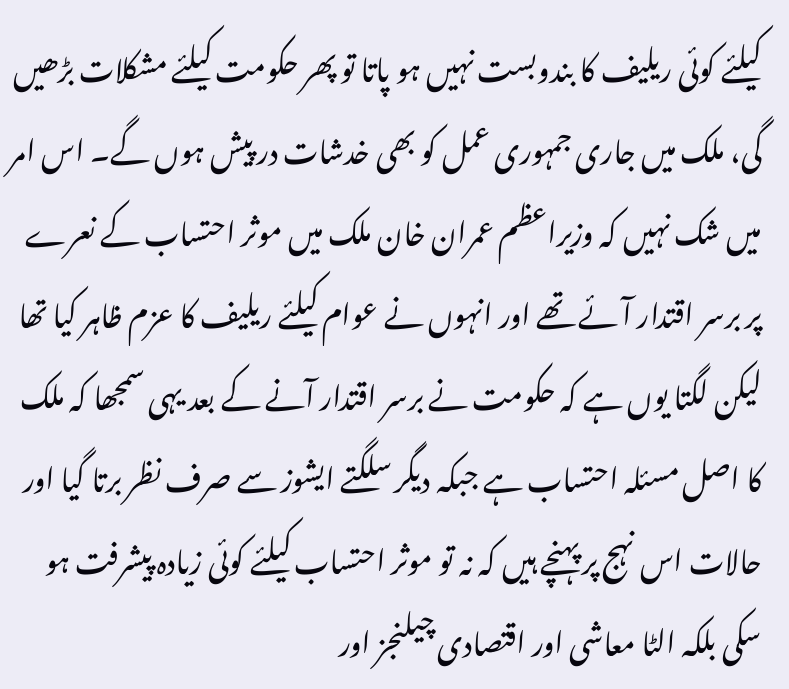کیلئے کوئی ریلیف کا بندوبست نہیں ہو پاتا تو پھر حکومت کیلئے مشکلات بڑھیں گی، ملک میں جاری جمہوری عمل کو بھی خدشات در پیش ہوں گے۔ اس امر میں شک نہیں کہ وزیراعظم عمران خان ملک میں موثر احتساب کے نعرے پر برسر اقتدار آئے تھے اور انہوں نے عوام کیلئے ریلیف کا عزم ظاہر کیا تھا لیکن لگتا یوں ہے کہ حکومت نے برسر اقتدار آنے کے بعد یہی سمجھا کہ ملک کا اصل مسئلہ احتساب ہے جبکہ دیگر سلگتے ایشوز سے صرف نظر برتا گیا اور حالات اس نہج پر پہنچے ہیں کہ نہ تو موثر احتساب کیلئے کوئی زیادہ پیشرفت ہو سکی بلکہ الٹا معاشی اور اقتصادی چیلنجز اور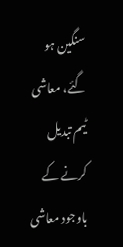سنگین ہو گئے، معاشی ٹیم تبدیل کرنے کے باوجود معاشی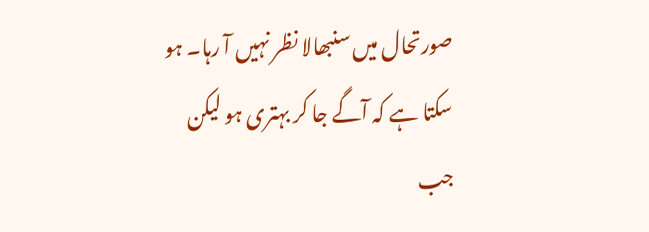صورتحال میں سنبھالا نظر نہیں آ رہا۔ ہو سکتا ہے کہ آگے جا کر بہتری ہو لیکن جب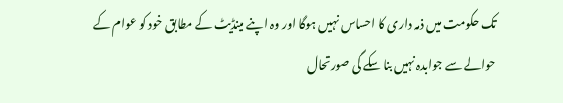تک حکومت میں ذمہ داری کا احساس نہیں ہوگا اور وہ اپنے مینڈیٹ کے مطابق خود کو عوام کے حوالے سے جوابدہ نہیں بنا سکے گی صورتحال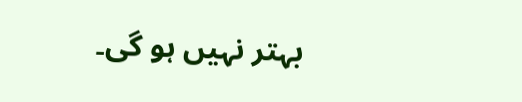بہتر نہیں ہو گی۔